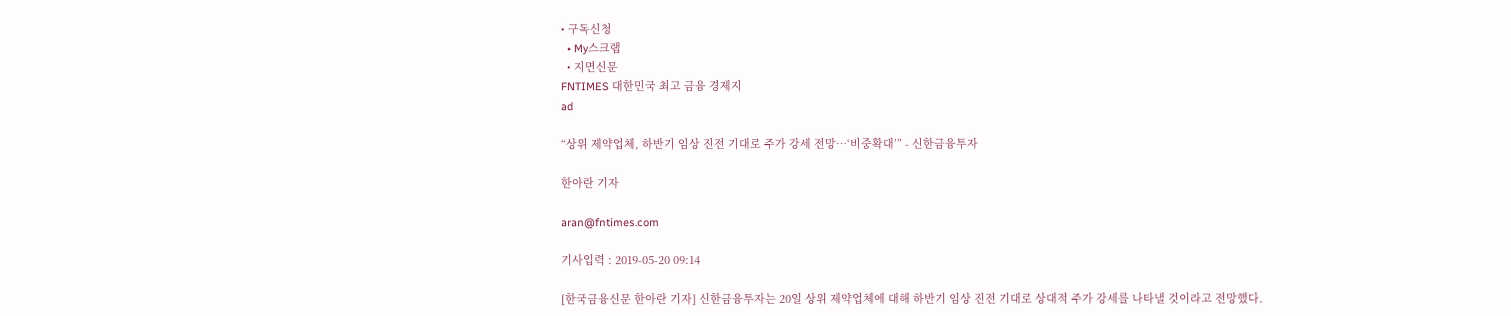• 구독신청
  • My스크랩
  • 지면신문
FNTIMES 대한민국 최고 금융 경제지
ad

“상위 제약업체, 하반기 임상 진전 기대로 주가 강세 전망…‘비중확대’” - 신한금융투자

한아란 기자

aran@fntimes.com

기사입력 : 2019-05-20 09:14

[한국금융신문 한아란 기자] 신한금융투자는 20일 상위 제약업체에 대해 하반기 임상 진전 기대로 상대적 주가 강세를 나타낼 것이라고 전망했다.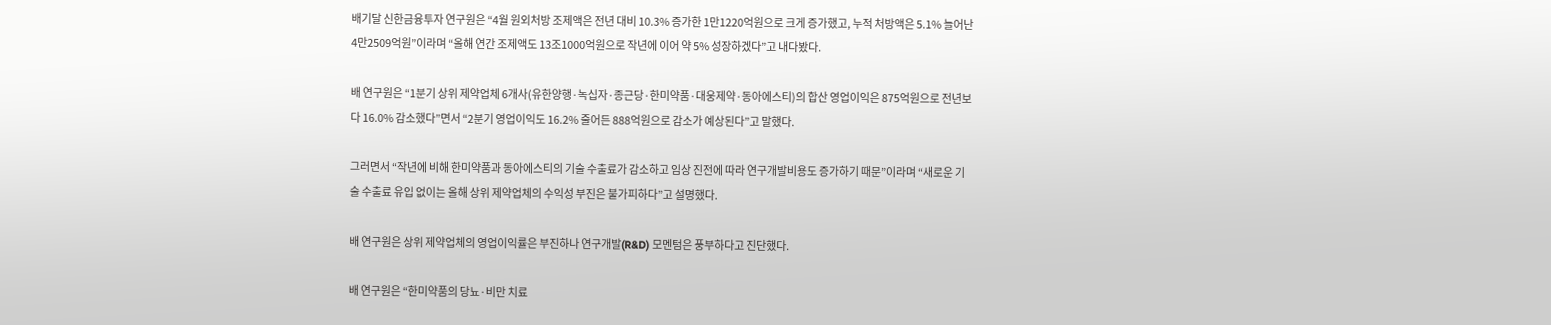배기달 신한금융투자 연구원은 “4월 원외처방 조제액은 전년 대비 10.3% 증가한 1만1220억원으로 크게 증가했고, 누적 처방액은 5.1% 늘어난 4만2509억원”이라며 “올해 연간 조제액도 13조1000억원으로 작년에 이어 약 5% 성장하겠다”고 내다봤다.

배 연구원은 “1분기 상위 제약업체 6개사(유한양행·녹십자·종근당·한미약품·대웅제약·동아에스티)의 합산 영업이익은 875억원으로 전년보다 16.0% 감소했다”면서 “2분기 영업이익도 16.2% 줄어든 888억원으로 감소가 예상된다”고 말했다.

그러면서 “작년에 비해 한미약품과 동아에스티의 기술 수출료가 감소하고 임상 진전에 따라 연구개발비용도 증가하기 때문”이라며 “새로운 기술 수출료 유입 없이는 올해 상위 제약업체의 수익성 부진은 불가피하다”고 설명했다.

배 연구원은 상위 제약업체의 영업이익률은 부진하나 연구개발(R&D) 모멘텀은 풍부하다고 진단했다.

배 연구원은 “한미약품의 당뇨·비만 치료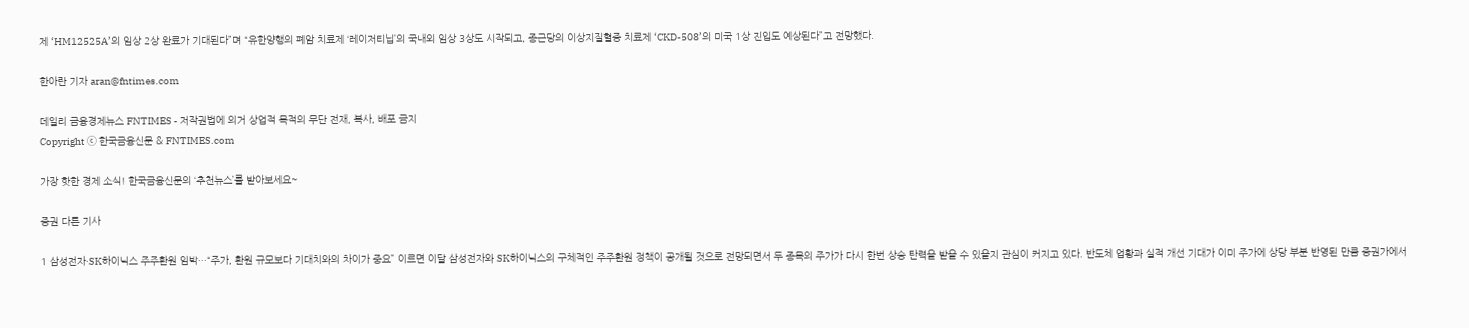제 ‘HM12525A’의 임상 2상 완료가 기대된다”며 “유한양행의 폐암 치료제 ‘레이저티닙’의 국내외 임상 3상도 시작되고, 종근당의 이상지질혈증 치료제 ‘CKD-508’의 미국 1상 진입도 예상된다”고 전망했다.

한아란 기자 aran@fntimes.com

데일리 금융경제뉴스 FNTIMES - 저작권법에 의거 상업적 목적의 무단 전재, 복사, 배포 금지
Copyright ⓒ 한국금융신문 & FNTIMES.com

가장 핫한 경제 소식! 한국금융신문의 ‘추천뉴스’를 받아보세요~

증권 다른 기사

1 삼성전자·SK하이닉스 주주환원 임박…“주가, 환원 규모보다 기대치와의 차이가 중요” 이르면 이달 삼성전자와 SK하이닉스의 구체적인 주주환원 정책이 공개될 것으로 전망되면서 두 종목의 주가가 다시 한번 상승 탄력을 받을 수 있을지 관심이 커지고 있다. 반도체 업황과 실적 개선 기대가 이미 주가에 상당 부분 반영된 만큼 증권가에서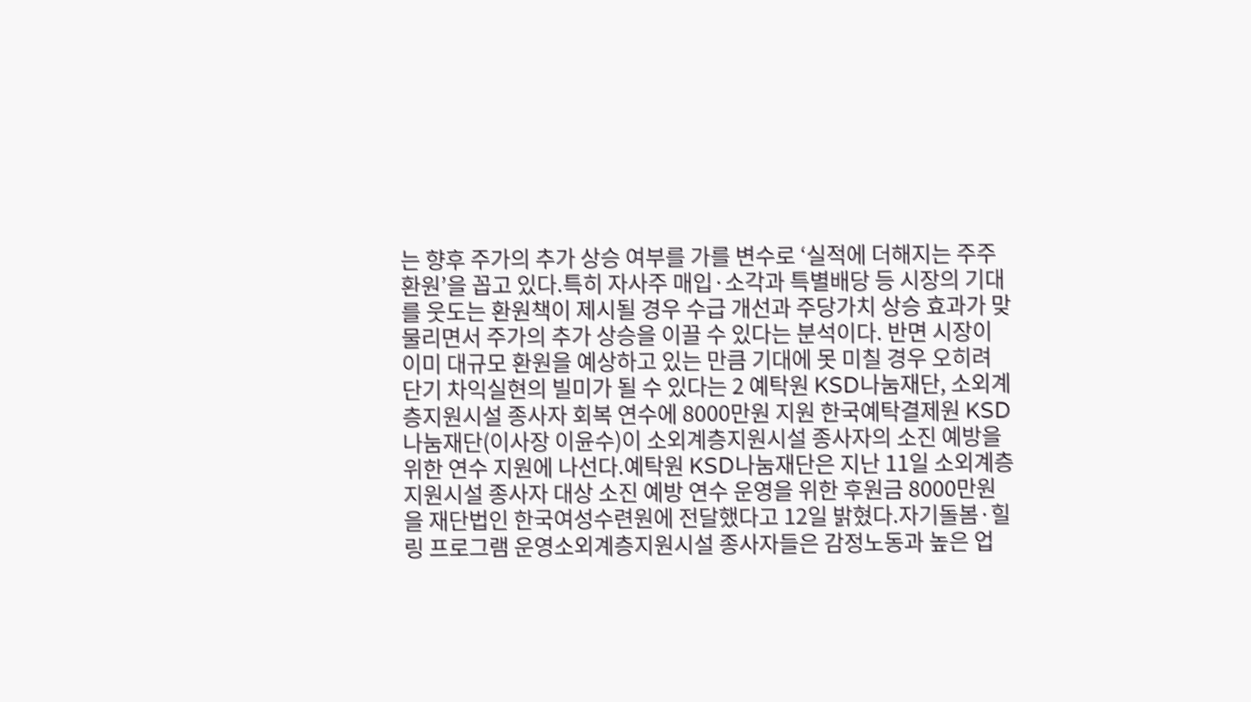는 향후 주가의 추가 상승 여부를 가를 변수로 ‘실적에 더해지는 주주환원’을 꼽고 있다.특히 자사주 매입·소각과 특별배당 등 시장의 기대를 웃도는 환원책이 제시될 경우 수급 개선과 주당가치 상승 효과가 맞물리면서 주가의 추가 상승을 이끌 수 있다는 분석이다. 반면 시장이 이미 대규모 환원을 예상하고 있는 만큼 기대에 못 미칠 경우 오히려 단기 차익실현의 빌미가 될 수 있다는 2 예탁원 KSD나눔재단, 소외계층지원시설 종사자 회복 연수에 8000만원 지원 한국예탁결제원 KSD나눔재단(이사장 이윤수)이 소외계층지원시설 종사자의 소진 예방을 위한 연수 지원에 나선다.예탁원 KSD나눔재단은 지난 11일 소외계층지원시설 종사자 대상 소진 예방 연수 운영을 위한 후원금 8000만원을 재단법인 한국여성수련원에 전달했다고 12일 밝혔다.자기돌봄·힐링 프로그램 운영소외계층지원시설 종사자들은 감정노동과 높은 업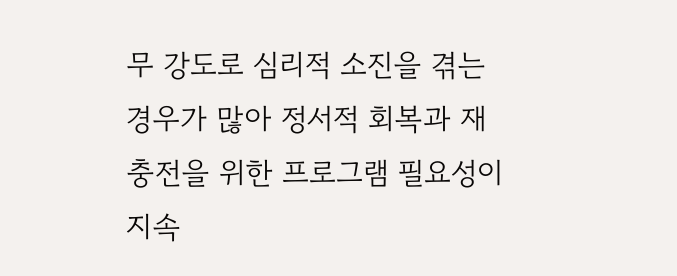무 강도로 심리적 소진을 겪는 경우가 많아 정서적 회복과 재충전을 위한 프로그램 필요성이 지속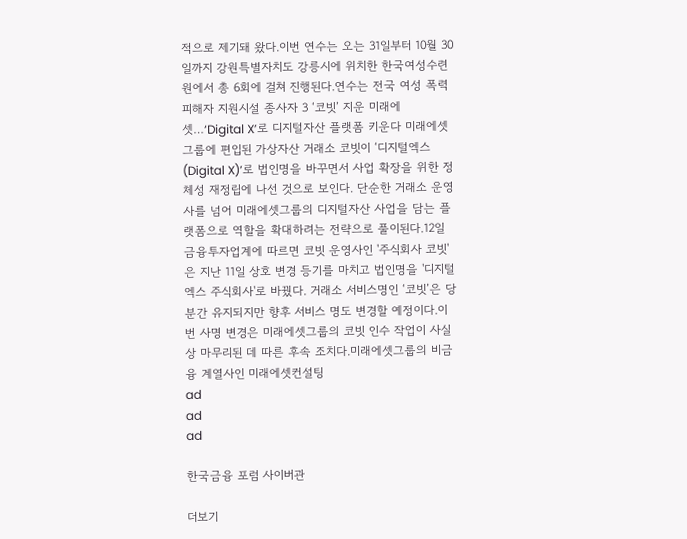적으로 제기돼 왔다.이번 연수는 오는 31일부터 10월 30일까지 강원특별자치도 강릉시에 위치한 한국여성수련원에서 총 6회에 걸쳐 진행된다.연수는 전국 여성 폭력 피해자 지원시설 종사자 3 ‘코빗’ 지운 미래에셋…‘Digital X’로 디지털자산 플랫폼 키운다 미래에셋그룹에 편입된 가상자산 거래소 코빗이 ‘디지털엑스(Digital X)’로 법인명을 바꾸면서 사업 확장을 위한 정체성 재정립에 나선 것으로 보인다. 단순한 거래소 운영사를 넘어 미래에셋그룹의 디지털자산 사업을 담는 플랫폼으로 역할을 확대하려는 전략으로 풀이된다.12일 금융투자업계에 따르면 코빗 운영사인 '주식회사 코빗'은 지난 11일 상호 변경 등기를 마치고 법인명을 '디지털엑스 주식회사'로 바꿨다. 거래소 서비스명인 ‘코빗’은 당분간 유지되지만 향후 서비스 명도 변경할 예정이다.이번 사명 변경은 미래에셋그룹의 코빗 인수 작업이 사실상 마무리된 데 따른 후속 조치다.미래에셋그룹의 비금융 계열사인 미래에셋컨설팅
ad
ad
ad

한국금융 포럼 사이버관

더보기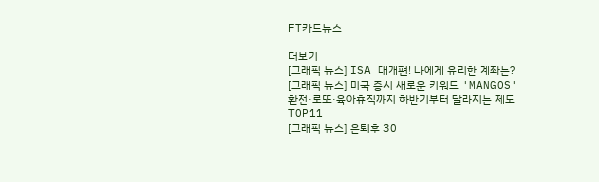FT카드뉴스

더보기
[그래픽 뉴스] ISA 대개편! 나에게 유리한 계좌는?
[그래픽 뉴스] 미국 증시 새로운 키워드 'MANGOS'
환전·로또·육아휴직까지 하반기부터 달라지는 제도 TOP11
[그래픽 뉴스] 은퇴후 30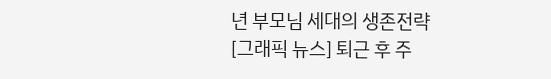년 부모님 세대의 생존전략
[그래픽 뉴스] 퇴근 후 주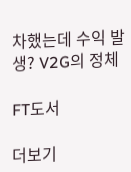차했는데 수익 발생? V2G의 정체

FT도서

더보기